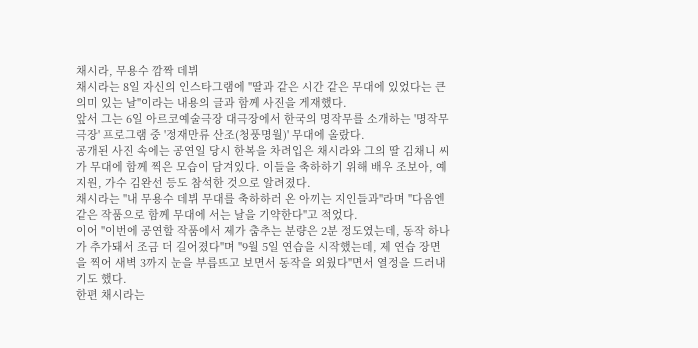채시라, 무용수 깜짝 데뷔
채시라는 8일 자신의 인스타그램에 "딸과 같은 시간 같은 무대에 있었다는 큰 의미 있는 날"이라는 내용의 글과 함께 사진을 게재했다.
앞서 그는 6일 아르코예술극장 대극장에서 한국의 명작무를 소개하는 '명작무극장' 프로그램 중 '정재만류 산조(청풍명월)' 무대에 올랐다.
공개된 사진 속에는 공연일 당시 한복을 차려입은 채시라와 그의 딸 김채니 씨가 무대에 함께 찍은 모습이 담겨있다. 이들을 축하하기 위해 배우 조보아, 예지원, 가수 김완선 등도 참석한 것으로 알려졌다.
채시라는 "내 무용수 데뷔 무대를 축하하러 온 아끼는 지인들과"라며 "다음엔 같은 작품으로 함께 무대에 서는 날을 기약한다"고 적었다.
이어 "이번에 공연할 작품에서 제가 춤추는 분량은 2분 정도였는데, 동작 하나가 추가돼서 조금 더 길어졌다"며 "9월 5일 연습을 시작했는데, 제 연습 장면을 찍어 새벽 3까지 눈을 부릅뜨고 보면서 동작을 외웠다"면서 열정을 드러내기도 했다.
한편 채시라는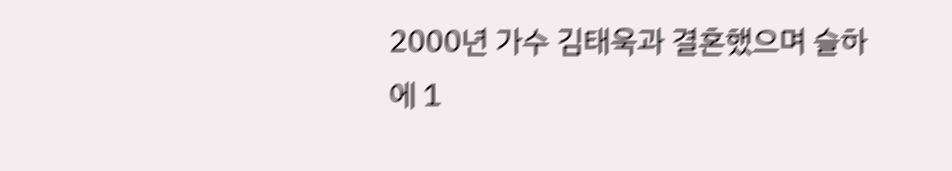2000년 가수 김태욱과 결혼했으며 슬하에 1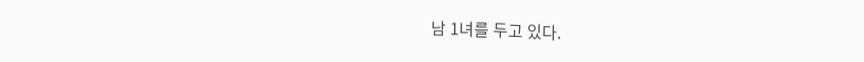남 1녀를 두고 있다.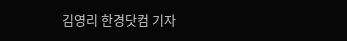김영리 한경닷컴 기자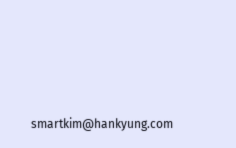smartkim@hankyung.com